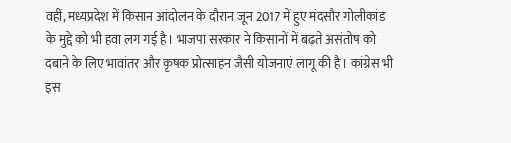वहीं, मध्यप्रदेश में किसान आंदोलन के दौरान जून 2017 में हुए मंदसौर गोलीकांड के मुद्दे को भी हवा लग गई है। भाजपा सरकार ने किसानों में बढ़ते असंतोष को दबाने के लिए भावांतर और कृषक प्रोत्साहन जैसी योजनाएं लागू की है। कांग्रेस भी इस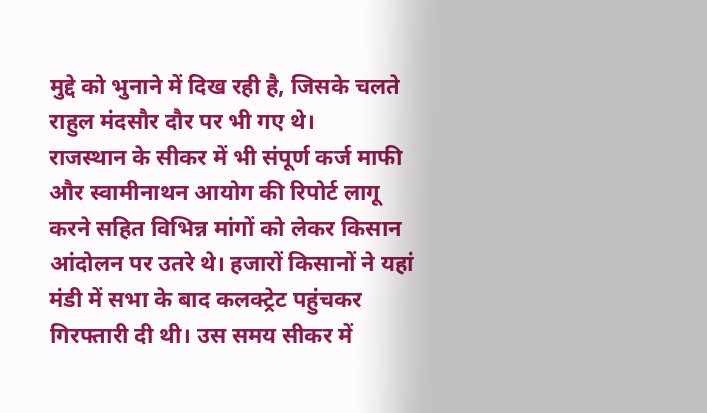मुद्दे को भुनाने में दिख रही है, जिसके चलते राहुल मंदसौर दौर पर भी गए थे।
राजस्थान के सीकर में भी संपूर्ण कर्ज माफी और स्वामीनाथन आयोग की रिपोर्ट लागू करने सहित विभिन्न मांगों को लेकर किसान आंदोलन पर उतरे थे। हजारों किसानों ने यहां मंडी में सभा के बाद कलक्ट्रेट पहुंचकर गिरफ्तारी दी थी। उस समय सीकर में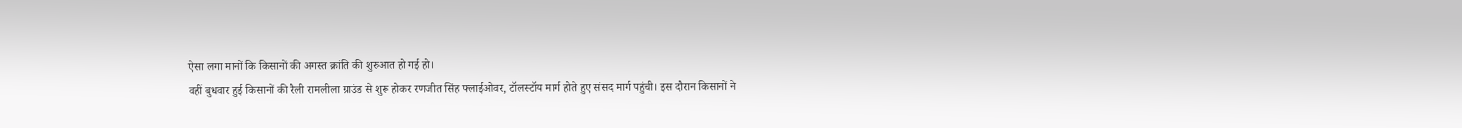ऐसा लगा मानों कि किसानों की अगस्त क्रांति की शुरुआत हो गई हो।
वहीं बुधवार हुई किसानों की रैली रामलीला ग्राउंड से शुरू होकर रणजीत सिंह फ्लाईओवर, टॉलस्टॉय मार्ग होते हुए संसद मार्ग पहुंची। इस दौरान किसानों ने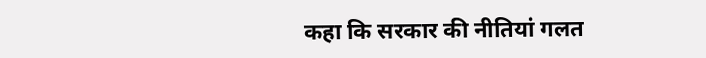कहा कि सरकार की नीतियां गलत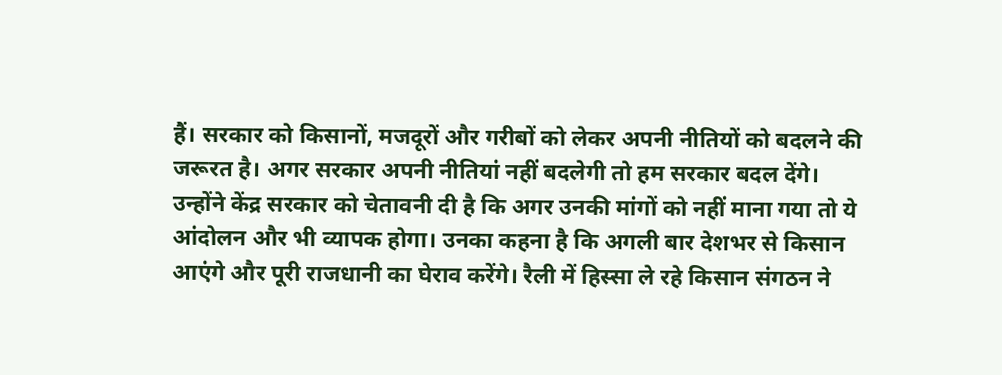हैं। सरकार को किसानों, मजदूरों और गरीबों को लेकर अपनी नीतियों को बदलने की जरूरत है। अगर सरकार अपनी नीतियां नहीं बदलेगी तो हम सरकार बदल देंगे।
उन्होंने केंद्र सरकार को चेतावनी दी है कि अगर उनकी मांगों को नहीं माना गया तो ये आंदोलन और भी व्यापक होगा। उनका कहना है कि अगली बार देशभर से किसान आएंगे और पूरी राजधानी का घेराव करेंगे। रैली में हिस्सा ले रहे किसान संगठन ने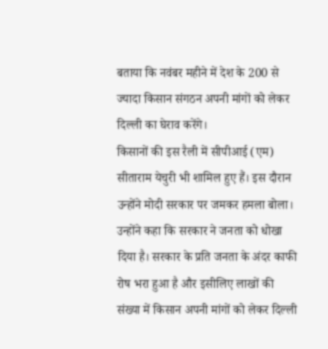बताया कि नवंबर महीने में देश के 200 से ज्यादा किसान संगठन अपनी मांगों को लेकर दिल्ली का घेराव करेंगे।
किसानों की इस रैली में सीपीआई (एम) सीताराम येचुरी भी शामिल हुए हैं। इस दौरान उन्होंने मोदी सरकार पर जमकर हमला बोला। उन्होंने कहा कि सरकार ने जनता को धोखा दिया है। सरकार के प्रति जनता के अंदर काफी रोष भरा हुआ है और इसीलिए लाखों की संख्या में किसान अपनी मांगों को लेकर दिल्ली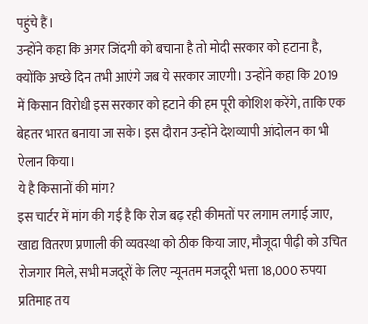पहुंचे हैं।
उन्होंने कहा कि अगर जिंदगी को बचाना है तो मोदी सरकार को हटाना है, क्योंकि अच्छे दिन तभी आएंगे जब ये सरकार जाएगी। उन्होंने कहा कि 2019 में किसान विरोधी इस सरकार को हटाने की हम पूरी कोशिश करेंगे, ताकि एक बेहतर भारत बनाया जा सके। इस दौरान उन्होंने देशव्यापी आंदोलन का भी ऐलान किया।
ये है किसानों की मांग?
इस चार्टर में मांग की गई है कि रोज बढ़ रही कीमतों पर लगाम लगाई जाए, खाद्य वितरण प्रणाली की व्यवस्था को ठीक किया जाए, मौजूदा पीढ़ी को उचित रोजगार मिले, सभी मजदूरों के लिए न्यूनतम मजदूरी भत्ता 18,000 रुपया प्रतिमाह तय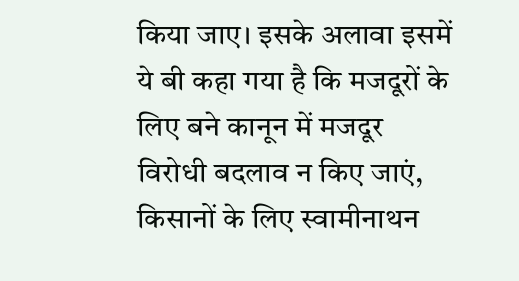किया जाए। इसके अलावा इसमें ये बी कहा गया है कि मजदूरों के लिए बने कानून में मजदूर विरोधी बदलाव न किए जाएं, किसानों के लिए स्वामीनाथन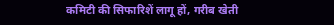कमिटी की सिफारिशें लागू हों, गरीब खेती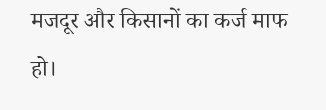मजदूर और किसानों का कर्ज माफ हो।